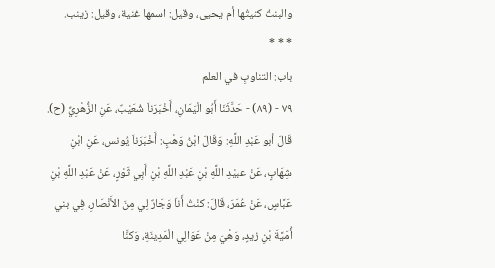والبنتُ كنيتُها أم يحيى، وقيل: اسمها غنية، وقيل: زينب.
* * *
باب: التناوبِ في العلم
٧٩ - (٨٩) - حَدَّثَنَا أَبُو الْيَمَانِ، أَخْبَرَناَ شُعَيْبٌ، عَنِ الزُّهْرِيِّ (ح).
قَالَ أبو عَبْدِ اللَّهِ: وَقَالَ ابْنُ وَهْبٍ: أَخْبَرَناَ يُونس، عَنِ ابْنِ شِهَابٍ، عَنْ عبيْدِ اللَّهِ بْنِ عَبْدِ اللَّهِ بْنِ أَبِي ثَوْرٍ، عَنْ عَبْدِ اللَّهِ بْنِ عَبَّاسٍ، عَنْ عُمَرَ، قَالَ: كنْتُ أَناَ وَجَارٌ لِي مِنَ الأَنْصَارِ، فِي بني أُمَيَّةَ بْنِ زيدٍ، وَهْيَ مِنْ عَوَالِي الْمَدِينَةِ، وَكنَّا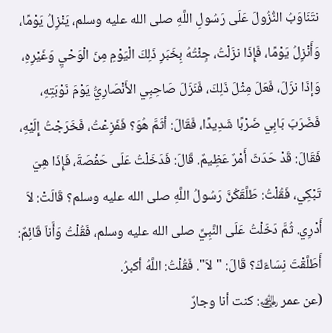نتَنَاوَبُ النُّزُولَ عَلَى رَسُولِ اللَّهِ صلى الله عليه وسلم، يَنْزِلُ يَوْمًا، وَأَنْزِلُ يَوْمًا، فَإِذَا نزَلْتُ، جِئْتُهُ بِخَبَرِ ذَلِكَ الْيَوْمِ مِنَ الْوَحْيِ وَغَيْرِهِ، وَإذَا نزَلَ، فَعَلَ مِثْلَ ذَلِكَ، فَنَزَلَ صَاحِبِي الأَنْصَارِيُّ يَوْمَ نَوْبَتِهِ، فَضَرَبَ بَابِي ضَرْبًا شَدِيدًا، فَقَالَ: أثَمَّ هُوَ؟ فَفَزِعْتُ، فَخَرَجْتُ إِلَيْهِ، فَقَالَ: قَدْ حَدَثَ أَمْرٌ عَظِيمٌ. قَالَ: فَدَخَلْتُ عَلَى حَفْصَةَ، فَإِذَا هِيَ تَبْكِي، فَقُلْتُ: طَلَّقَكُنَّ رَسُولُ اللَّهِ صلى الله عليه وسلم؟ قَالَتْ: لاَ أَدْرِي. ثُمَّ دَخَلْتُ عَلَى النَّبِيِّ صلى الله عليه وسلم، فَقُلْتُ وَأَناَ قَائِمٌ: أَطَلَّقْتَ نِسَاءَكَ؟ قَالَ: "لاَ". فَقُلْتُ: اللَّهُ أكبرُ.
(عن عمر ﵁: كنت أنا وجارٌ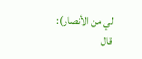لي من الأنصار): قال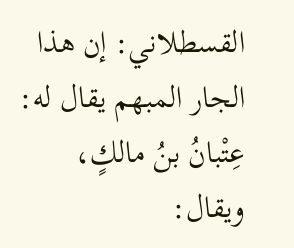القسطلاني: إن هذا الجار المبهم يقال له: عِتْبانُ بنُ مالكٍ، ويقال: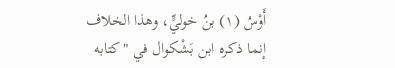أَوْسُ (١) بنُ خوليٍّ، وهذا الخلاف إنما ذكره ابن بَشْكوال في "كتابه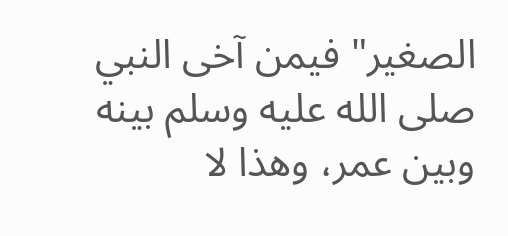الصغير" فيمن آخى النبي صلى الله عليه وسلم بينه وبين عمر، وهذا لا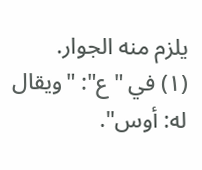يلزم منه الجوار.
(١) في "ع": "ويقال له: أوس".